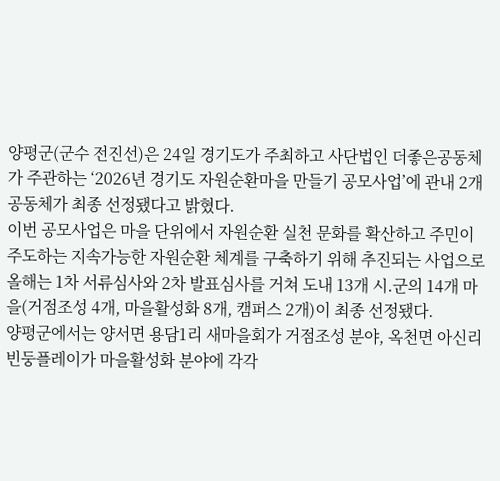양평군(군수 전진선)은 24일 경기도가 주최하고 사단법인 더좋은공동체가 주관하는 ‘2026년 경기도 자원순환마을 만들기 공모사업’에 관내 2개 공동체가 최종 선정됐다고 밝혔다.
이번 공모사업은 마을 단위에서 자원순환 실천 문화를 확산하고 주민이 주도하는 지속가능한 자원순환 체계를 구축하기 위해 추진되는 사업으로 올해는 1차 서류심사와 2차 발표심사를 거쳐 도내 13개 시.군의 14개 마을(거점조성 4개, 마을활성화 8개, 캠퍼스 2개)이 최종 선정됐다.
양평군에서는 양서면 용담1리 새마을회가 거점조성 분야, 옥천면 아신리 빈둥플레이가 마을활성화 분야에 각각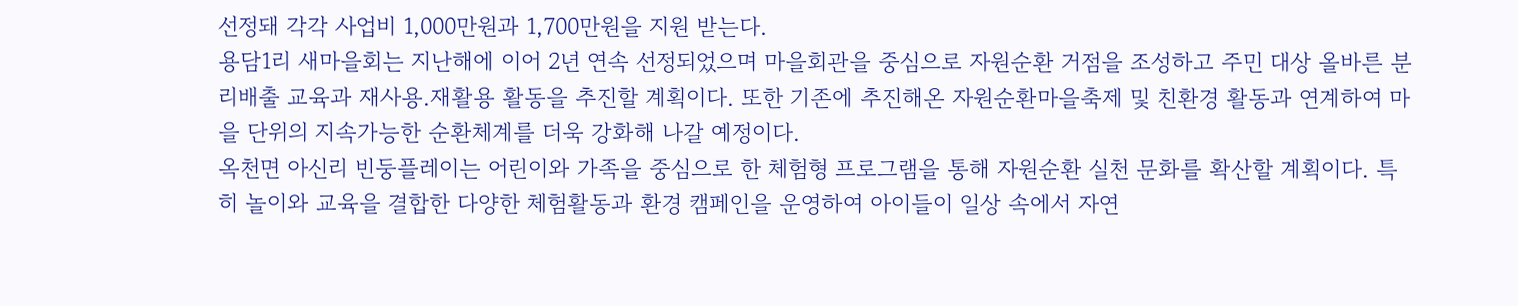선정돼 각각 사업비 1,000만원과 1,700만원을 지원 받는다.
용담1리 새마을회는 지난해에 이어 2년 연속 선정되었으며 마을회관을 중심으로 자원순환 거점을 조성하고 주민 대상 올바른 분리배출 교육과 재사용.재활용 활동을 추진할 계획이다. 또한 기존에 추진해온 자원순환마을축제 및 친환경 활동과 연계하여 마을 단위의 지속가능한 순환체계를 더욱 강화해 나갈 예정이다.
옥천면 아신리 빈둥플레이는 어린이와 가족을 중심으로 한 체험형 프로그램을 통해 자원순환 실천 문화를 확산할 계획이다. 특히 놀이와 교육을 결합한 다양한 체험활동과 환경 캠페인을 운영하여 아이들이 일상 속에서 자연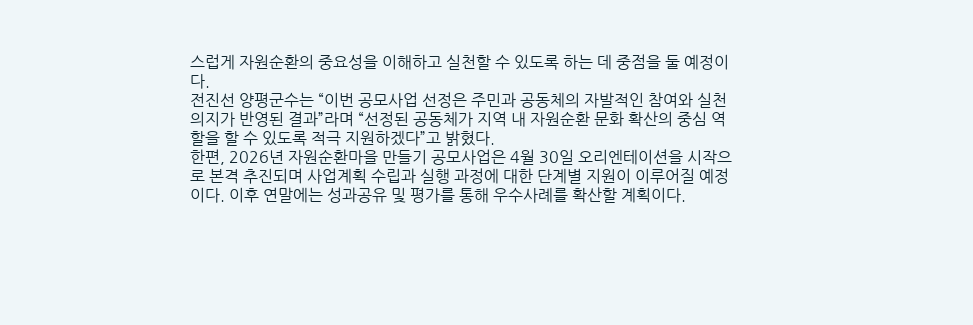스럽게 자원순환의 중요성을 이해하고 실천할 수 있도록 하는 데 중점을 둘 예정이다.
전진선 양평군수는 “이번 공모사업 선정은 주민과 공동체의 자발적인 참여와 실천 의지가 반영된 결과”라며 “선정된 공동체가 지역 내 자원순환 문화 확산의 중심 역할을 할 수 있도록 적극 지원하겠다”고 밝혔다.
한편, 2026년 자원순환마을 만들기 공모사업은 4월 30일 오리엔테이션을 시작으로 본격 추진되며 사업계획 수립과 실행 과정에 대한 단계별 지원이 이루어질 예정이다. 이후 연말에는 성과공유 및 평가를 통해 우수사례를 확산할 계획이다.